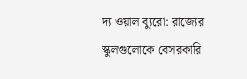দ্য ওয়াল ব্যুরো: রাজ্যের স্কুলগুলোকে বেসরকারি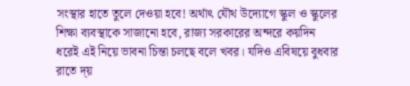সংস্থার হাতে তুলে দেওয়া হবে! অর্থাৎ যৌথ উদ্যোগে স্কুল ও স্কুলের শিক্ষা ব্যবস্থাকে সাজানো হবে, রাজ্য সরকারের অন্দরে কয়দিন ধরেই এই নিয়ে ভাবনা চিন্তা চলছে বলে খবর। যদিও এবিষয়ে বুধবার রাতে দ্য়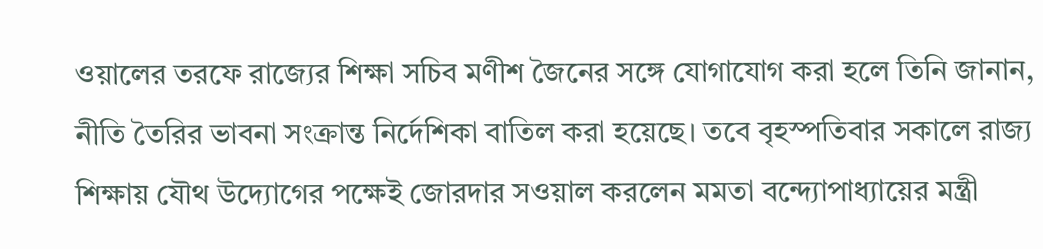ওয়ালের তরফে রাজ্যের শিক্ষা সচিব মণীশ জৈনের সঙ্গে যোগাযোগ করা হলে তিনি জানান, নীতি তৈরির ভাবনা সংক্রান্ত নির্দেশিকা বাতিল করা হয়েছে। তবে বৃহস্পতিবার সকালে রাজ্য শিক্ষায় যৌথ উদ্যোগের পক্ষেই জোরদার সওয়াল করলেন মমতা বন্দ্যোপাধ্যায়ের মন্ত্রী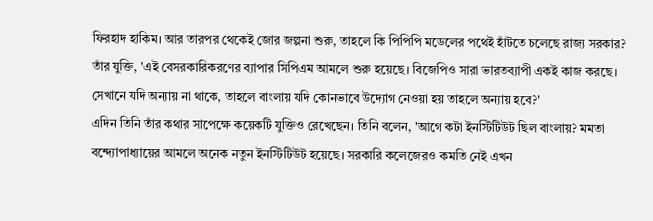ফিরহাদ হাকিম। আর তারপর থেকেই জোর জল্পনা শুরু, তাহলে কি পিপিপি মডেলের পথেই হাঁটতে চলেছে রাজ্য সরকার?
তাঁর যুক্তি, 'এই বেসরকারিকরণের ব্যাপার সিপিএম আমলে শুরু হয়েছে। বিজেপিও সারা ভারতব্যাপী একই কাজ করছে। সেখানে যদি অন্যায় না থাকে, তাহলে বাংলায় যদি কোনভাবে উদ্যোগ নেওয়া হয় তাহলে অন্যায় হবে?'
এদিন তিনি তাঁর কথার সাপেক্ষে কয়েকটি যুক্তিও রেখেছেন। তিনি বলেন, 'আগে কটা ইনস্টিটিউট ছিল বাংলায়? মমতা বন্দ্যোপাধ্যায়ের আমলে অনেক নতুন ইনস্টিটিউট হয়েছে। সরকারি কলেজেরও কমতি নেই এখন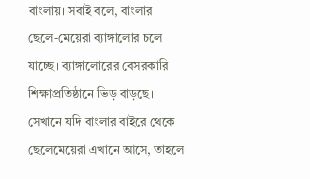বাংলায়। সবাই বলে, বাংলার ছেলে-মেয়েরা ব্যাঙ্গালোর চলে যাচ্ছে। ব্যাঙ্গালোরের বেসরকারি শিক্ষাপ্রতিষ্ঠানে ভিড় বাড়ছে। সেখানে যদি বাংলার বাইরে থেকে ছেলেমেয়েরা এখানে আসে, তাহলে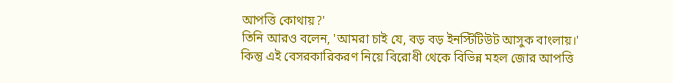আপত্তি কোথায়?'
তিনি আরও বলেন, 'আমরা চাই যে, বড় বড় ইনস্টিটিউট আসুক বাংলায়।' কিন্তু এই বেসরকারিকরণ নিয়ে বিরোধী থেকে বিভিন্ন মহল জোর আপত্তি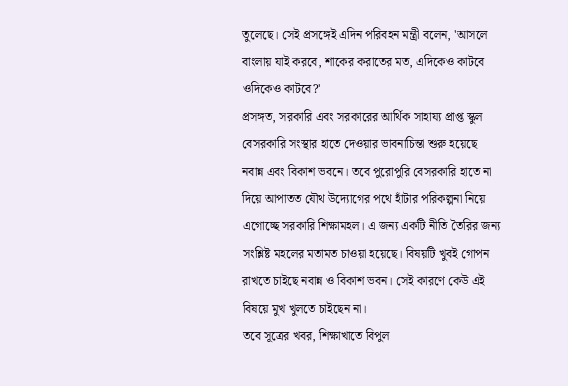তুলেছে। সেই প্রসঙ্গেই এদিন পরিবহন মন্ত্রী বলেন, 'আসলে বাংলায় যাই করবে, শাকের করাতের মত, এদিকেও কাটবে ওদিকেও কাটবে?'
প্রসঙ্গত, সরকারি এবং সরকারের আর্থিক সাহায্য প্রাপ্ত স্কুল বেসরকারি সংস্থার হাতে দেওয়ার ভাবনাচিন্তা শুরু হয়েছে নবান্ন এবং বিকাশ ভবনে। তবে পুরোপুরি বেসরকারি হাতে না দিয়ে আপাতত যৌথ উদ্যোগের পথে হাঁটার পরিকল্পনা নিয়ে এগোচ্ছে সরকারি শিক্ষামহল। এ জন্য একটি নীতি তৈরির জন্য সংশ্লিষ্ট মহলের মতামত চাওয়া হয়েছে। বিষয়টি খুবই গোপন রাখতে চাইছে নবান্ন ও বিকাশ ভবন। সেই কারণে কেউ এই বিষয়ে মুখ খুলতে চাইছেন না।
তবে সূত্রের খবর, শিক্ষাখাতে বিপুল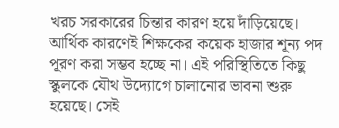খরচ সরকারের চিন্তার কারণ হয়ে দাঁড়িয়েছে। আর্থিক কারণেই শিক্ষকের কয়েক হাজার শূন্য পদ পূরণ করা সম্ভব হচ্ছে না। এই পরিস্থিতিতে কিছু স্কুলকে যৌথ উদ্যোগে চালানোর ভাবনা শুরু হয়েছে। সেই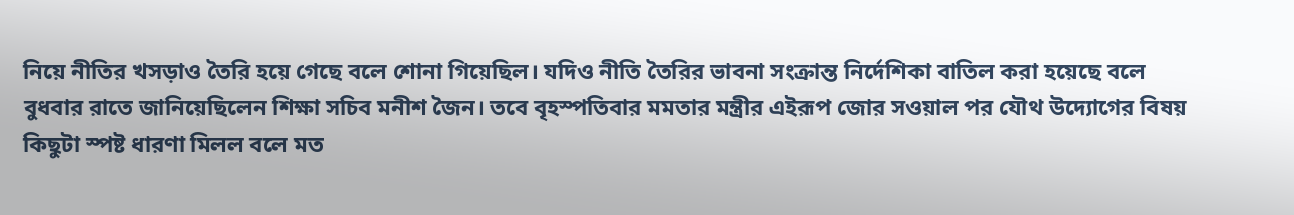নিয়ে নীতির খসড়াও তৈরি হয়ে গেছে বলে শোনা গিয়েছিল। যদিও নীতি তৈরির ভাবনা সংক্রান্ত নির্দেশিকা বাতিল করা হয়েছে বলে বুধবার রাতে জানিয়েছিলেন শিক্ষা সচিব মনীশ জৈন। তবে বৃহস্পতিবার মমতার মন্ত্রীর এইরূপ জোর সওয়াল পর যৌথ উদ্যোগের বিষয় কিছুটা স্পষ্ট ধারণা মিলল বলে মত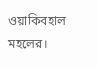ওয়াকিবহাল মহলের।